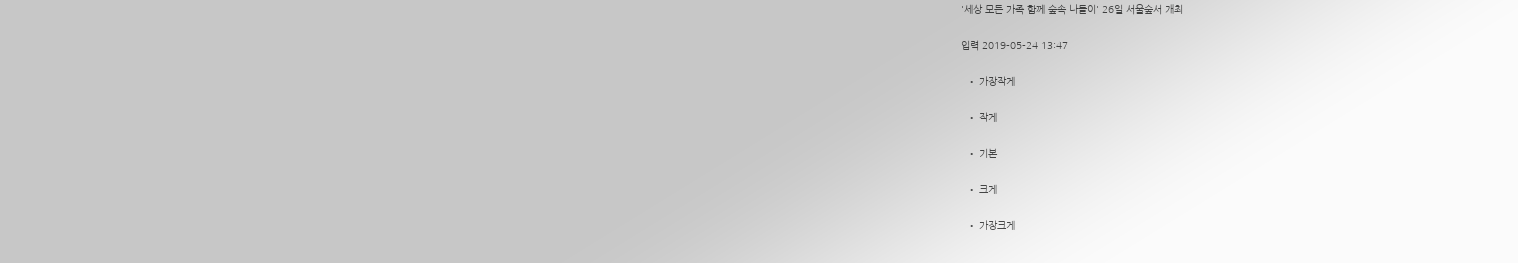'세상 모든 가족 함께 숲속 나들이' 26일 서울숲서 개최

입력 2019-05-24 13:47

  • 가장작게

  • 작게

  • 기본

  • 크게

  • 가장크게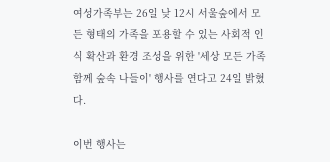여성가족부는 26일 낮 12시 서울숲에서 모든 형태의 가족을 포용할 수 있는 사회적 인식 확산과 환경 조성을 위한 '세상 모든 가족 함께 숲속 나들이' 행사를 연다고 24일 밝혔다.

이번 행사는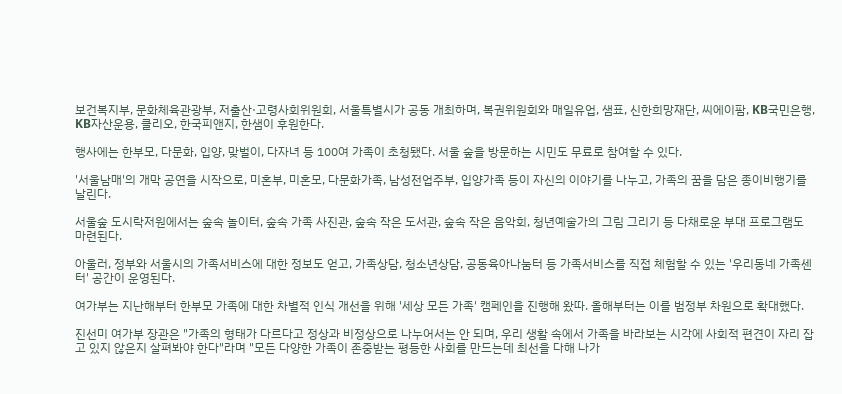보건복지부, 문화체육관광부, 저출산·고령사회위원회, 서울특별시가 공동 개최하며, 복권위원회와 매일유업, 샘표, 신한희망재단, 씨에이팜, KB국민은행, KB자산운용, 클리오, 한국피앤지, 한샘이 후원한다.

행사에는 한부모, 다문화, 입양, 맞벌이, 다자녀 등 100여 가족이 초청됐다. 서울 숲을 방문하는 시민도 무료로 참여할 수 있다.

'서울남매'의 개막 공연을 시작으로, 미혼부, 미혼모, 다문화가족, 남성전업주부, 입양가족 등이 자신의 이야기를 나누고, 가족의 꿈을 담은 종이비행기를 날린다.

서울숲 도시락저원에서는 숲속 놀이터, 숲속 가족 사진관, 숲속 작은 도서관, 숲속 작은 음악회, 청년예술가의 그림 그리기 등 다채로운 부대 프로그램도 마련된다.

아울러, 정부와 서울시의 가족서비스에 대한 정보도 얻고, 가족상담, 청소년상담, 공동육아나눔터 등 가족서비스를 직접 체험할 수 있는 '우리동네 가족센터' 공간이 운영된다.

여가부는 지난해부터 한부모 가족에 대한 차별적 인식 개선을 위해 '세상 모든 가족' 캠페인을 진행해 왔따. 올해부터는 이를 범정부 차원으로 확대했다.

진선미 여가부 장관은 "가족의 형태가 다르다고 정상과 비정상으로 나누어서는 안 되며, 우리 생활 속에서 가족을 바라보는 시각에 사회적 편견이 자리 잡고 있지 않은지 살펴봐야 한다"라며 "모든 다양한 가족이 존중받는 평등한 사회를 만드는데 최선을 다해 나가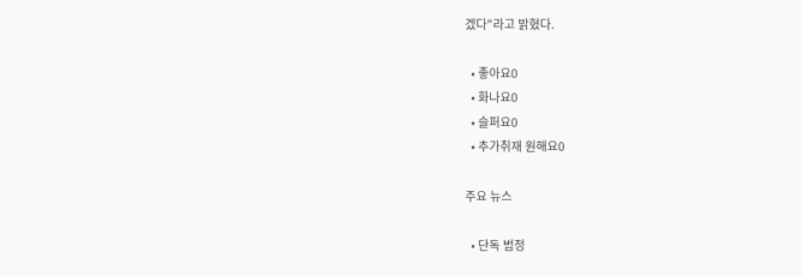겠다"라고 밝혔다.

  • 좋아요0
  • 화나요0
  • 슬퍼요0
  • 추가취재 원해요0

주요 뉴스

  • 단독 범정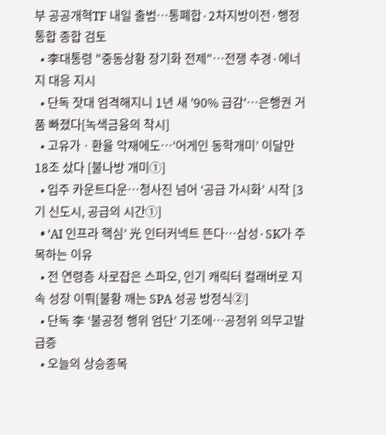부 공공개혁TF 내일 출범…통폐합·2차지방이전·행정통합 종합 검토
  • 李대통령 "중동상황 장기화 전제"…전쟁 추경·에너지 대응 지시
  • 단독 잣대 엄격해지니 1년 새 '90% 급감'…은행권 거품 빠졌다[녹색금융의 착시]
  • 고유가ㆍ환율 악재에도…‘어게인 동학개미’ 이달만 18조 샀다 [불나방 개미①]
  • 입주 카운트다운…청사진 넘어 ‘공급 가시화’ 시작 [3기 신도시, 공급의 시간①]
  • ‘AI 인프라 핵심’ 光 인터커넥트 뜬다…삼성·SK가 주목하는 이유
  • 전 연령층 사로잡은 스파오, 인기 캐릭터 컬래버로 지속 성장 이뤄[불황 깨는 SPA 성공 방정식②]
  • 단독 李 ‘불공정 행위 엄단’ 기조에…공정위 의무고발 급증
  • 오늘의 상승종목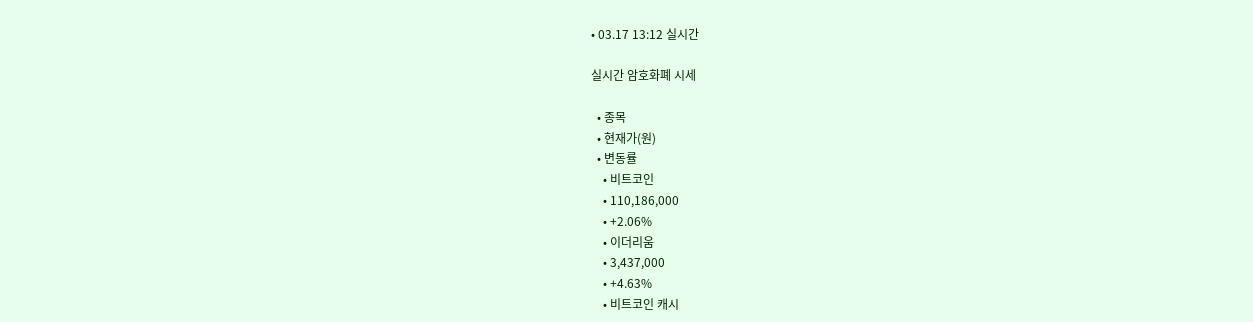• 03.17 13:12 실시간

실시간 암호화폐 시세

  • 종목
  • 현재가(원)
  • 변동률
    • 비트코인
    • 110,186,000
    • +2.06%
    • 이더리움
    • 3,437,000
    • +4.63%
    • 비트코인 캐시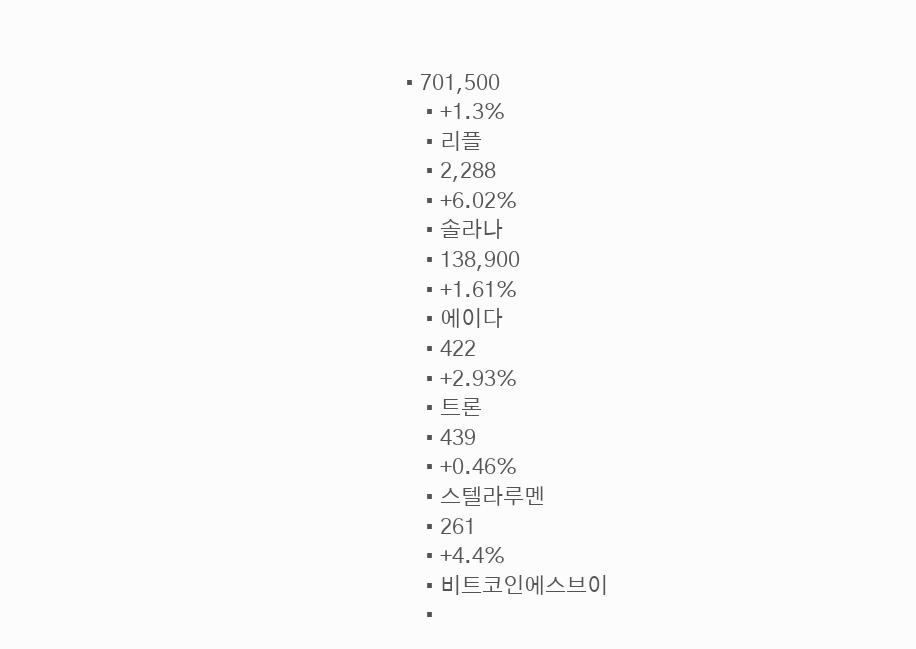• 701,500
    • +1.3%
    • 리플
    • 2,288
    • +6.02%
    • 솔라나
    • 138,900
    • +1.61%
    • 에이다
    • 422
    • +2.93%
    • 트론
    • 439
    • +0.46%
    • 스텔라루멘
    • 261
    • +4.4%
    • 비트코인에스브이
    •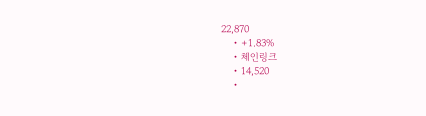22,870
    • +1.83%
    • 체인링크
    • 14,520
    •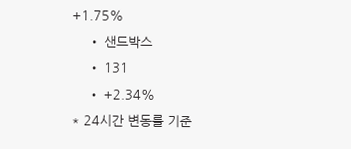+1.75%
    • 샌드박스
    • 131
    • +2.34%
* 24시간 변동률 기준